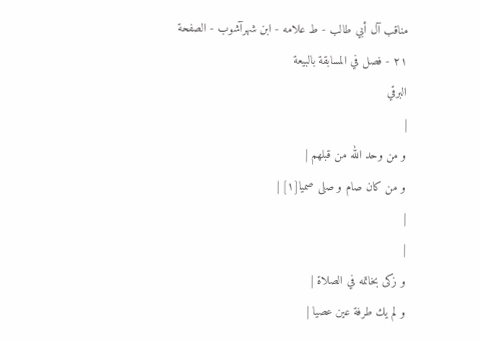مناقب آل أبي طالب - ط علامه - ابن شهرآشوب - الصفحة ٢١ - فصل في المسابقة بالبيعة
البرقي
|
و من وحد الله من قبلهم |
و من كان صام و صلى صميا[١] |
|
|
و زكى بخاتمه في الصلاة |
و لم يك طرفة عين عصيا |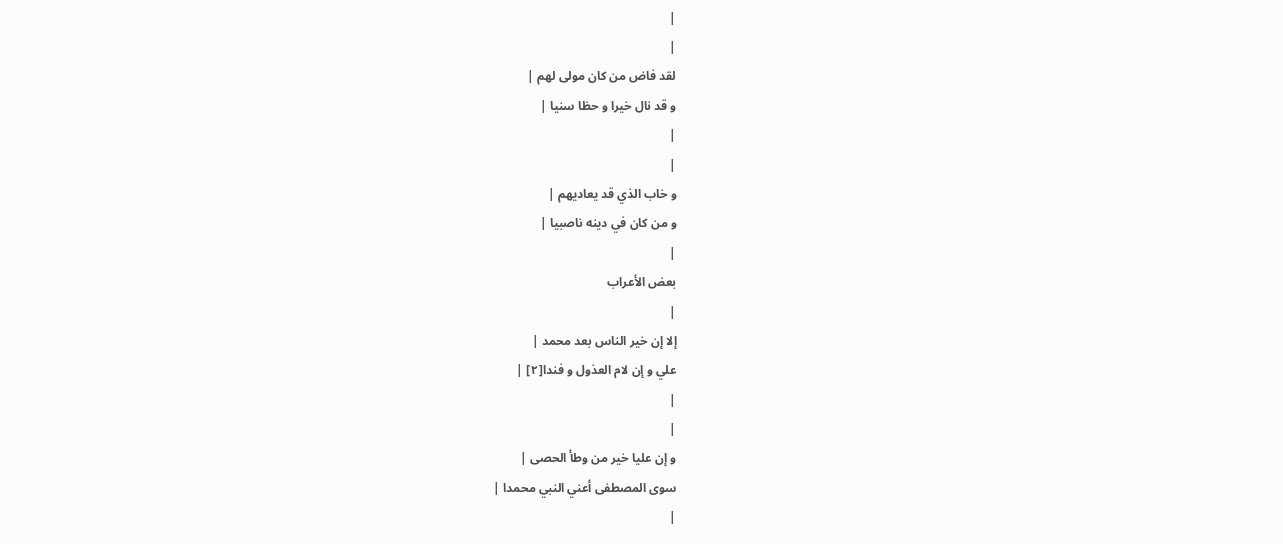|
|
لقد فاض من كان مولى لهم |
و قد نال خيرا و حظا سنيا |
|
|
و خاب الذي قد يعاديهم |
و من كان في دينه ناصبيا |
|
بعض الأعراب
|
إلا إن خير الناس بعد محمد |
علي و إن لام العذول و فندا[٢] |
|
|
و إن عليا خير من وطأ الحصى |
سوى المصطفى أعني النبي محمدا |
|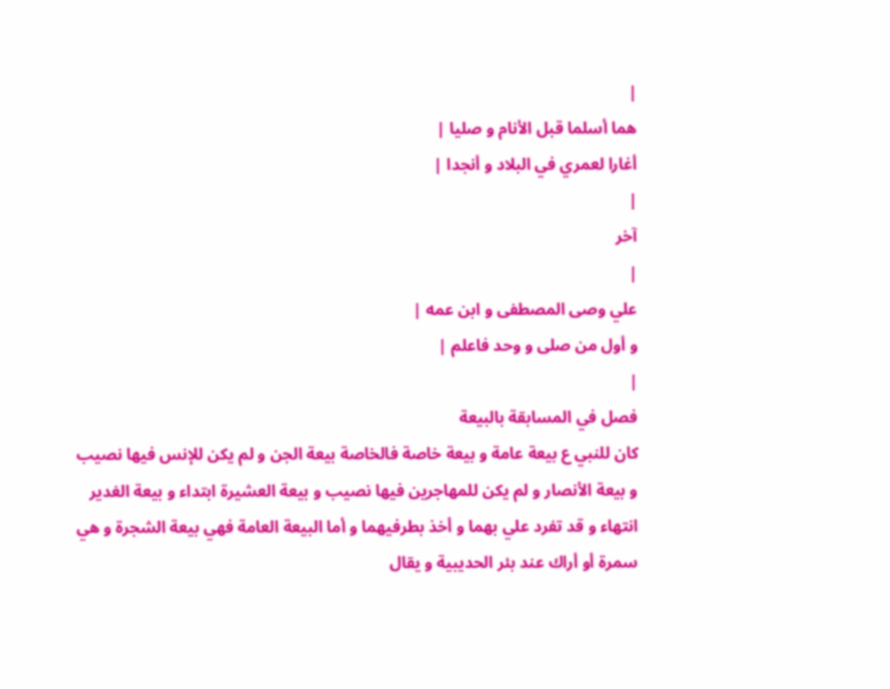|
هما أسلما قبل الأنام و صليا |
أغارا لعمري في البلاد و أنجدا |
|
آخر
|
علي وصى المصطفى و ابن عمه |
و أول من صلى و وحد فاعلم |
|
فصل في المسابقة بالبيعة
كان للنبي ع بيعة عامة و بيعة خاصة فالخاصة بيعة الجن و لم يكن للإنس فيها نصيب و بيعة الأنصار و لم يكن للمهاجرين فيها نصيب و بيعة العشيرة ابتداء و بيعة الغدير انتهاء و قد تفرد علي بهما و أخذ بطرفيهما و أما البيعة العامة فهي بيعة الشجرة و هي سمرة أو أراك عند بئر الحديبية و يقال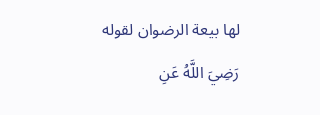لها بيعة الرضوان لقوله رَضِيَ اللَّهُ عَنِ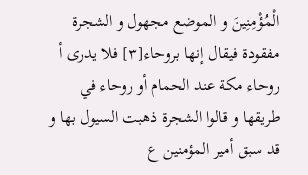الْمُؤْمِنِينَ و الموضع مجهول و الشجرة مفقودة فيقال إنها بروحاء[٣] فلا يدرى أ روحاء مكة عند الحمام أو روحاء في طريقها و قالوا الشجرة ذهبت السيول بها و قد سبق أمير المؤمنين ع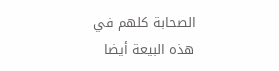الصحابة كلهم في هذه البيعة أيضا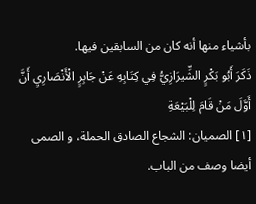بأشياء منها أنه كان من السابقين فيها.
ذَكَرَ أَبُو بَكْرٍ الشِّيرَازِيُّ فِي كِتَابِهِ عَنْ جَابِرٍ الْأَنْصَارِيِ أَنَّ أَوَّلَ مَنْ قَامَ لِلْبَيْعَةِ
[١] الصميان: الشجاع الصادق الحملة، و الصمى أيضا وصف من الباب.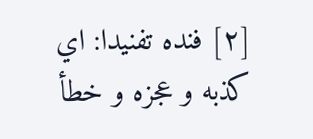[٢] فنده تفنيدا: اي كذبه و عجزه و خطأ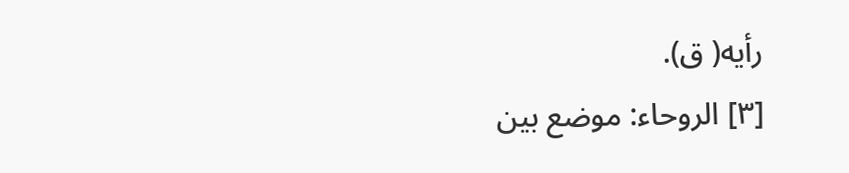رأيه( ق).
[٣] الروحاء: موضع بين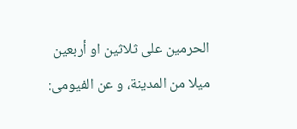الحرمين على ثلاثين او أربعين ميلا من المدينة، و عن الفيومى: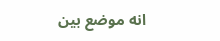انه موضع بين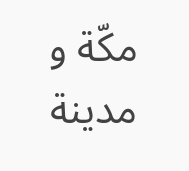مكّة و مدينة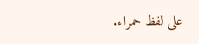على لفظ حمراء.